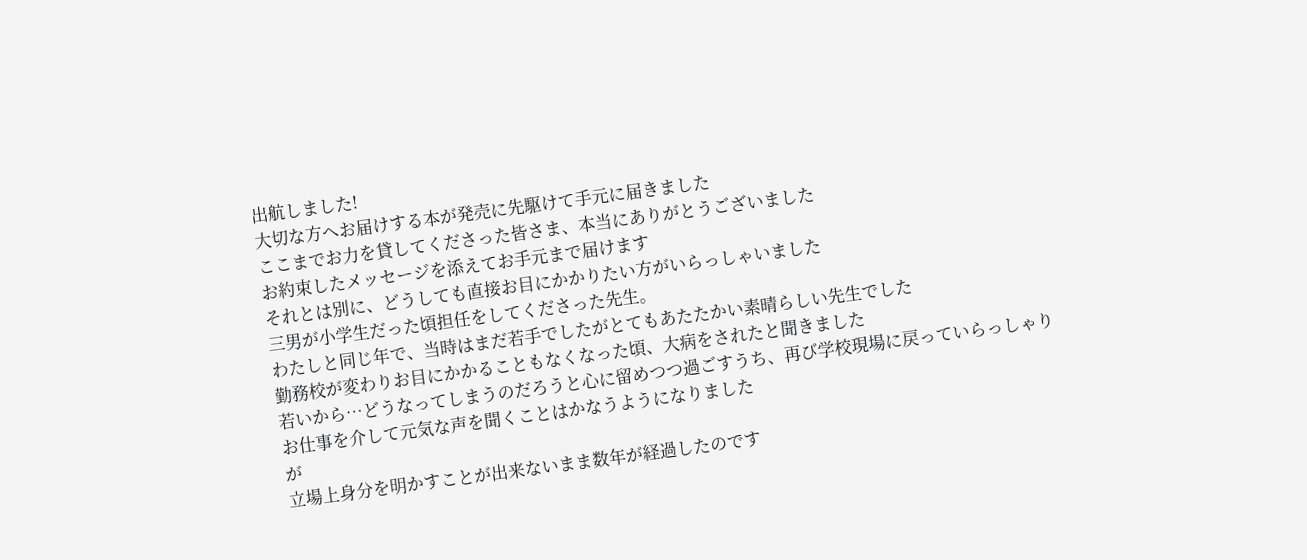出航しました!
大切な方へお届けする本が発売に先駆けて手元に届きました
ここまでお力を貸してくださった皆さま、本当にありがとうございました
お約束したメッセージを添えてお手元まで届けます
それとは別に、どうしても直接お目にかかりたい方がいらっしゃいました
三男が小学生だった頃担任をしてくださった先生。
わたしと同じ年で、当時はまだ若手でしたがとてもあたたかい素晴らしい先生でした
勤務校が変わりお目にかかることもなくなった頃、大病をされたと聞きました
若いから…どうなってしまうのだろうと心に留めつつ過ごすうち、再び学校現場に戻っていらっしゃり
お仕事を介して元気な声を聞くことはかなうようになりました
が
立場上身分を明かすことが出来ないまま数年が経過したのです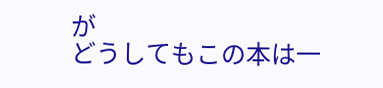が
どうしてもこの本は一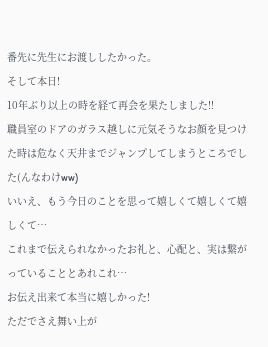番先に先生にお渡ししたかった。
そして本日!
10年ぶり以上の時を経て再会を果たしました!!
職員室のドアのガラス越しに元気そうなお顔を見つけた時は危なく天井までジャンプしてしまうところでした(んなわけww)
いいえ、もう今日のことを思って嬉しくて嬉しくて嬉しくて…
これまで伝えられなかったお礼と、心配と、実は繋がっていることとあれこれ…
お伝え出来て本当に嬉しかった!
ただでさえ舞い上が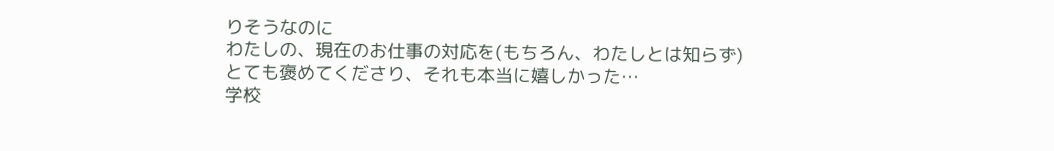りそうなのに
わたしの、現在のお仕事の対応を(もちろん、わたしとは知らず)
とても褒めてくださり、それも本当に嬉しかった…
学校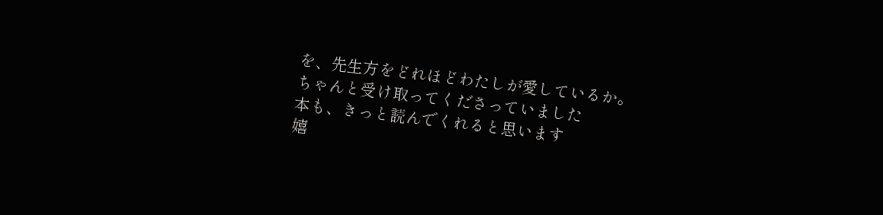を、先生方をどれほどわたしが愛しているか。
ちゃんと受け取ってくださっていました
本も、きっと読んでくれると思います
嬉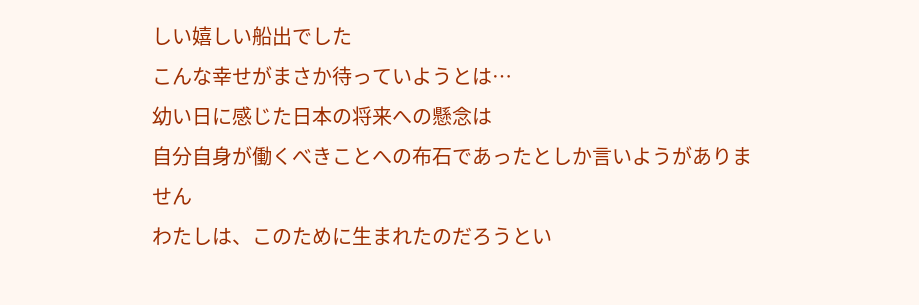しい嬉しい船出でした
こんな幸せがまさか待っていようとは…
幼い日に感じた日本の将来への懸念は
自分自身が働くべきことへの布石であったとしか言いようがありません
わたしは、このために生まれたのだろうとい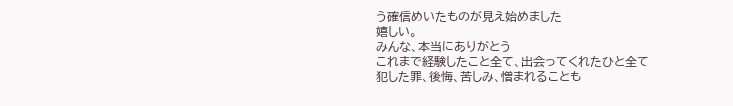う確信めいたものが見え始めました
嬉しい。
みんな、本当にありがとう
これまで経験したこと全て、出会ってくれたひと全て
犯した罪、後悔、苦しみ、憎まれることも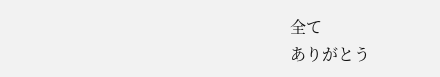全て
ありがとう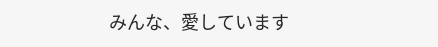みんな、愛しています